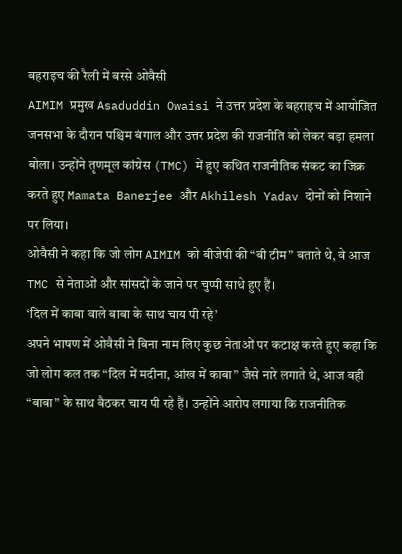बहराइच की रैली में बरसे ओवैसी
AIMIM प्रमुख Asaduddin Owaisi ने उत्तर प्रदेश के बहराइच में आयोजित जनसभा के दौरान पश्चिम बंगाल और उत्तर प्रदेश की राजनीति को लेकर बड़ा हमला बोला। उन्होंने तृणमूल कांग्रेस (TMC) में हुए कथित राजनीतिक संकट का जिक्र करते हुए Mamata Banerjee और Akhilesh Yadav दोनों को निशाने पर लिया।
ओवैसी ने कहा कि जो लोग AIMIM को बीजेपी की “बी टीम” बताते थे, वे आज TMC से नेताओं और सांसदों के जाने पर चुप्पी साधे हुए हैं।
‘दिल में काबा वाले बाबा के साथ चाय पी रहे’
अपने भाषण में ओवैसी ने बिना नाम लिए कुछ नेताओं पर कटाक्ष करते हुए कहा कि जो लोग कल तक “दिल में मदीना, आंख में काबा” जैसे नारे लगाते थे, आज वही “बाबा” के साथ बैठकर चाय पी रहे हैं। उन्होंने आरोप लगाया कि राजनीतिक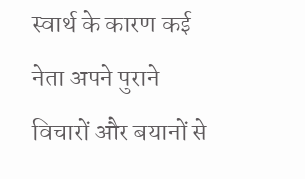स्वार्थ के कारण कई नेता अपने पुराने विचारों और बयानों से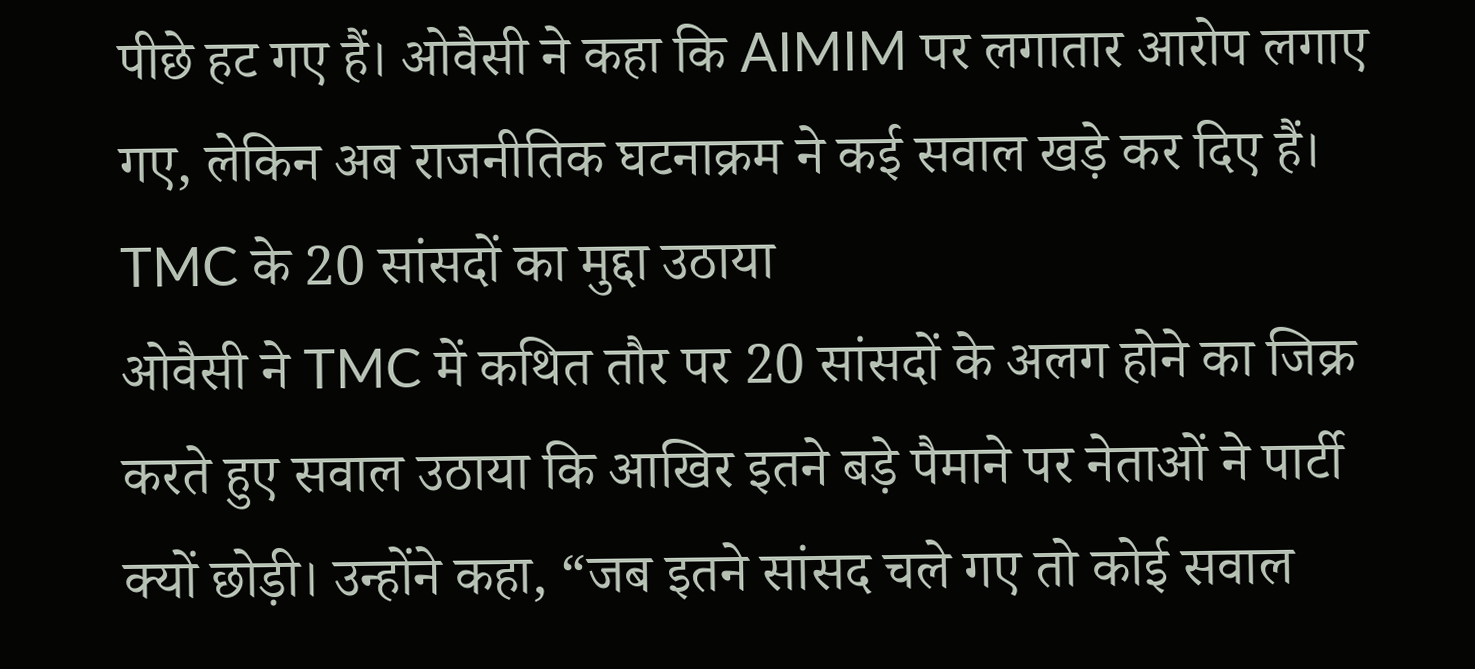पीछे हट गए हैं। ओवैसी ने कहा कि AIMIM पर लगातार आरोप लगाए गए, लेकिन अब राजनीतिक घटनाक्रम ने कई सवाल खड़े कर दिए हैं।
TMC के 20 सांसदों का मुद्दा उठाया
ओवैसी ने TMC में कथित तौर पर 20 सांसदों के अलग होने का जिक्र करते हुए सवाल उठाया कि आखिर इतने बड़े पैमाने पर नेताओं ने पार्टी क्यों छोड़ी। उन्होंने कहा, “जब इतने सांसद चले गए तो कोई सवाल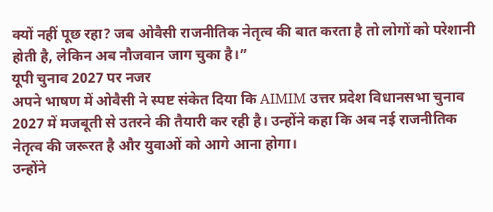क्यों नहीं पूछ रहा? जब ओवैसी राजनीतिक नेतृत्व की बात करता है तो लोगों को परेशानी होती है, लेकिन अब नौजवान जाग चुका है।”
यूपी चुनाव 2027 पर नजर
अपने भाषण में ओवैसी ने स्पष्ट संकेत दिया कि AIMIM उत्तर प्रदेश विधानसभा चुनाव 2027 में मजबूती से उतरने की तैयारी कर रही है। उन्होंने कहा कि अब नई राजनीतिक नेतृत्व की जरूरत है और युवाओं को आगे आना होगा।
उन्होंने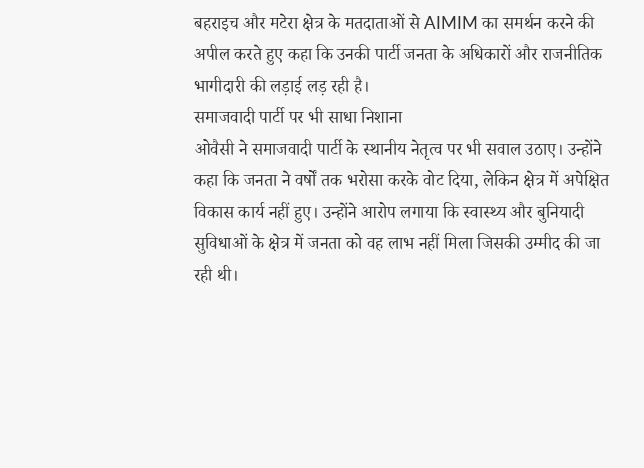बहराइच और मटेरा क्षेत्र के मतदाताओं से AIMIM का समर्थन करने की अपील करते हुए कहा कि उनकी पार्टी जनता के अधिकारों और राजनीतिक भागीदारी की लड़ाई लड़ रही है।
समाजवादी पार्टी पर भी साधा निशाना
ओवैसी ने समाजवादी पार्टी के स्थानीय नेतृत्व पर भी सवाल उठाए। उन्होंने कहा कि जनता ने वर्षों तक भरोसा करके वोट दिया, लेकिन क्षेत्र में अपेक्षित विकास कार्य नहीं हुए। उन्होंने आरोप लगाया कि स्वास्थ्य और बुनियादी सुविधाओं के क्षेत्र में जनता को वह लाभ नहीं मिला जिसकी उम्मीद की जा रही थी।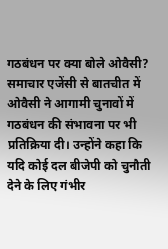गठबंधन पर क्या बोले ओवैसी?
समाचार एजेंसी से बातचीत में ओवैसी ने आगामी चुनावों में गठबंधन की संभावना पर भी प्रतिक्रिया दी। उन्होंने कहा कि यदि कोई दल बीजेपी को चुनौती देने के लिए गंभीर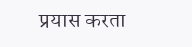प्रयास करता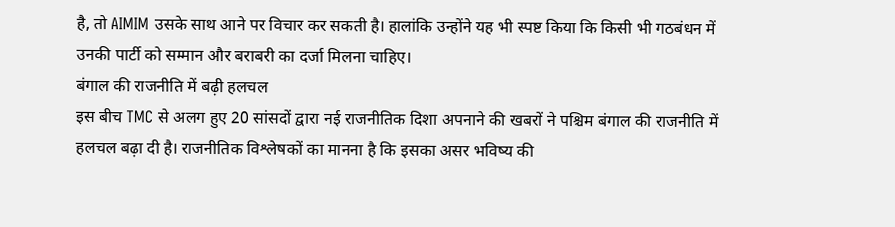है, तो AIMIM उसके साथ आने पर विचार कर सकती है। हालांकि उन्होंने यह भी स्पष्ट किया कि किसी भी गठबंधन में उनकी पार्टी को सम्मान और बराबरी का दर्जा मिलना चाहिए।
बंगाल की राजनीति में बढ़ी हलचल
इस बीच TMC से अलग हुए 20 सांसदों द्वारा नई राजनीतिक दिशा अपनाने की खबरों ने पश्चिम बंगाल की राजनीति में हलचल बढ़ा दी है। राजनीतिक विश्लेषकों का मानना है कि इसका असर भविष्य की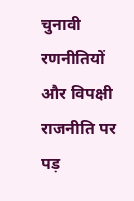चुनावी रणनीतियों और विपक्षी राजनीति पर पड़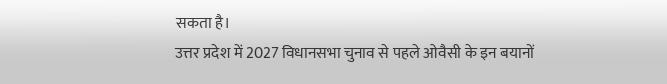सकता है।
उत्तर प्रदेश में 2027 विधानसभा चुनाव से पहले ओवैसी के इन बयानों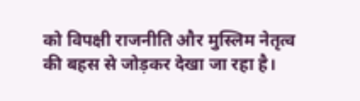को विपक्षी राजनीति और मुस्लिम नेतृत्व की बहस से जोड़कर देखा जा रहा है।